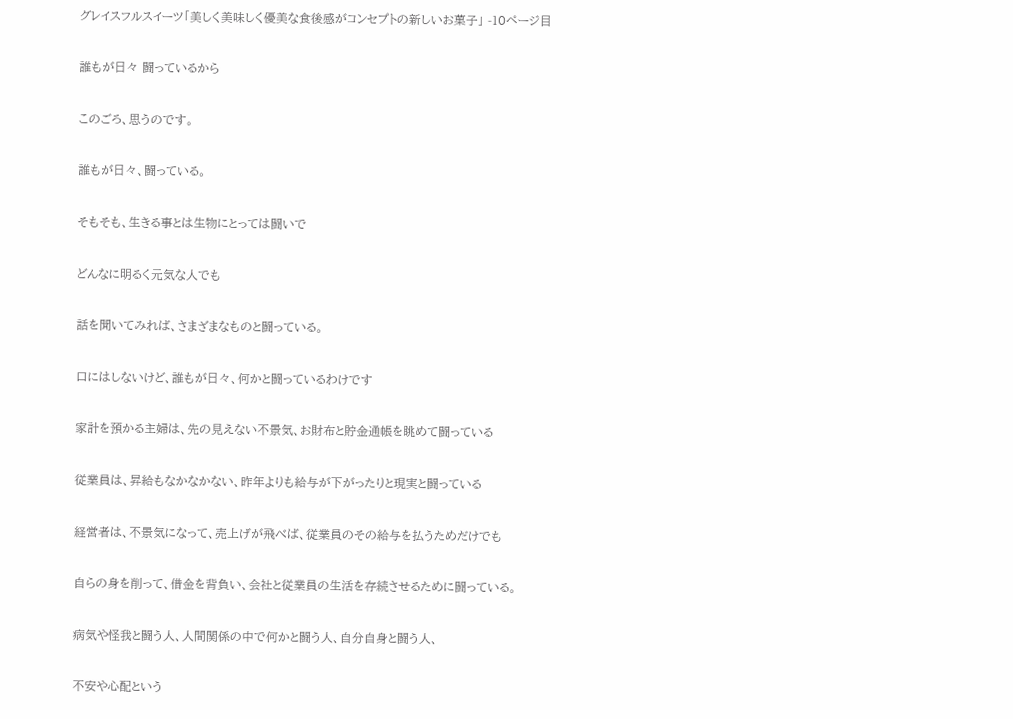グレイスフルスイーツ「美しく美味しく優美な食後感がコンセプトの新しいお菓子」 -10ページ目

誰もが日々 闘っているから

このごろ、思うのです。

誰もが日々、闘っている。

そもそも、生きる事とは生物にとっては闘いで

どんなに明るく元気な人でも

話を聞いてみれば、さまざまなものと闘っている。

口にはしないけど、誰もが日々、何かと闘っているわけです

家計を預かる主婦は、先の見えない不景気、お財布と貯金通帳を眺めて闘っている

従業員は、昇給もなかなかない、昨年よりも給与が下がったりと現実と闘っている

経営者は、不景気になって、売上げが飛べば、従業員のその給与を払うためだけでも

自らの身を削って、借金を背負い、会社と従業員の生活を存続させるために闘っている。

病気や怪我と闘う人、人間関係の中で何かと闘う人、自分自身と闘う人、

不安や心配という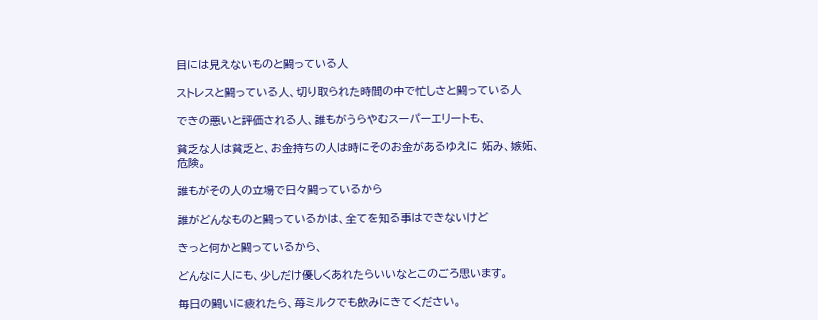目には見えないものと闘っている人

ストレスと闘っている人、切り取られた時間の中で忙しさと闘っている人

できの悪いと評価される人、誰もがうらやむスーパーエリートも、

貧乏な人は貧乏と、お金持ちの人は時にそのお金があるゆえに 妬み、嫉妬、危険。

誰もがその人の立場で日々闘っているから

誰がどんなものと闘っているかは、全てを知る事はできないけど

きっと何かと闘っているから、

どんなに人にも、少しだけ優しくあれたらいいなとこのごろ思います。

毎日の闘いに疲れたら、苺ミルクでも飲みにきてください。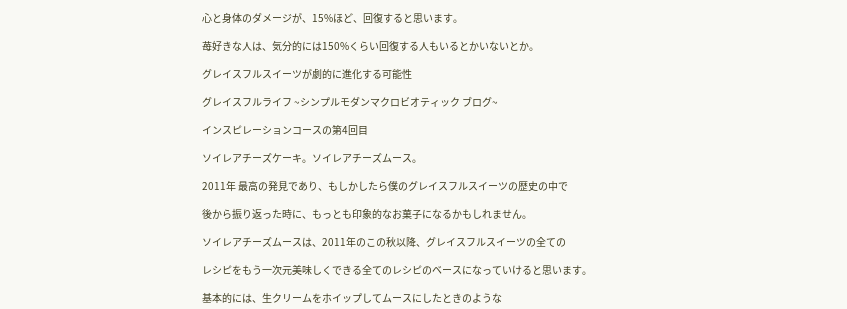心と身体のダメージが、15%ほど、回復すると思います。

苺好きな人は、気分的には150%くらい回復する人もいるとかいないとか。

グレイスフルスイーツが劇的に進化する可能性

グレイスフルライフ ~シンプルモダンマクロビオティック ブログ~

インスピレーションコースの第4回目

ソイレアチーズケーキ。ソイレアチーズムース。

2011年 最高の発見であり、もしかしたら僕のグレイスフルスイーツの歴史の中で

後から振り返った時に、もっとも印象的なお菓子になるかもしれません。

ソイレアチーズムースは、2011年のこの秋以降、グレイスフルスイーツの全ての

レシピをもう一次元美味しくできる全てのレシピのベースになっていけると思います。

基本的には、生クリームをホイップしてムースにしたときのような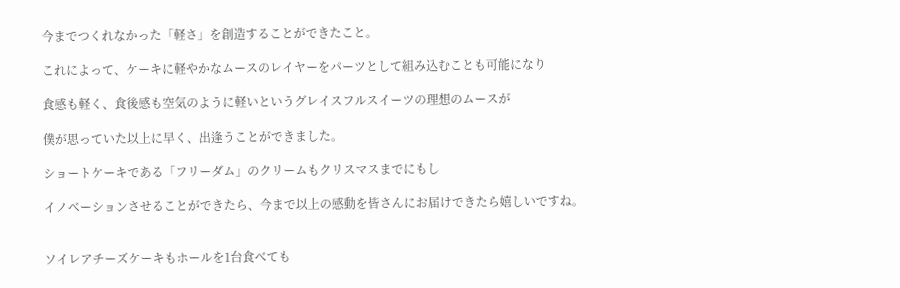今までつくれなかった「軽さ」を創造することができたこと。

これによって、ケーキに軽やかなムースのレイヤーをパーツとして組み込むことも可能になり

食感も軽く、食後感も空気のように軽いというグレイスフルスイーツの理想のムースが

僕が思っていた以上に早く、出逢うことができました。

ショートケーキである「フリーダム」のクリームもクリスマスまでにもし

イノベーションさせることができたら、今まで以上の感動を皆さんにお届けできたら嬉しいですね。


ソイレアチーズケーキもホールを1台食べても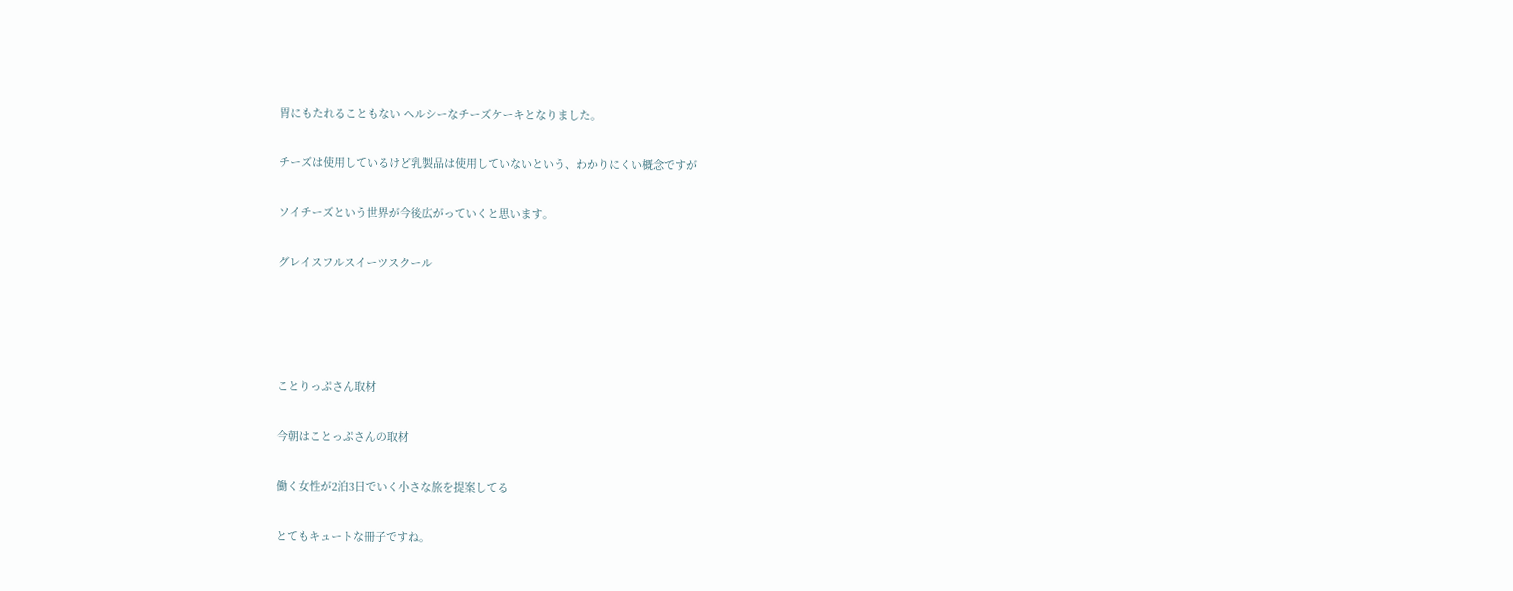胃にもたれることもない ヘルシーなチーズケーキとなりました。

チーズは使用しているけど乳製品は使用していないという、わかりにくい概念ですが

ソイチーズという世界が今後広がっていくと思います。

グレイスフルスイーツスクール




ことりっぷさん取材

今朝はことっぷさんの取材

働く女性が2泊3日でいく小さな旅を提案してる

とてもキュートな冊子ですね。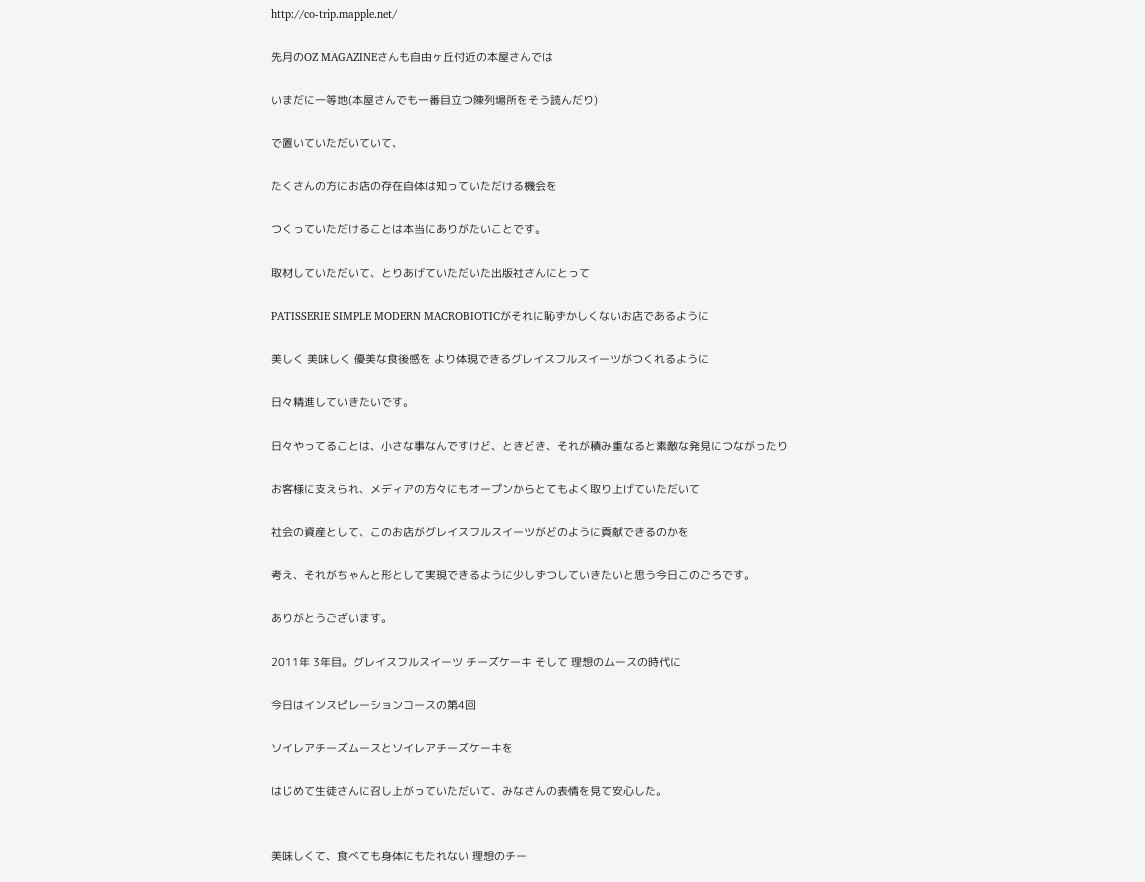http://co-trip.mapple.net/

先月のOZ MAGAZINEさんも自由ヶ丘付近の本屋さんでは

いまだに一等地(本屋さんでも一番目立つ陳列場所をそう読んだり)

で置いていただいていて、

たくさんの方にお店の存在自体は知っていただける機会を

つくっていただけることは本当にありがたいことです。

取材していただいて、とりあげていただいた出版社さんにとって

PATISSERIE SIMPLE MODERN MACROBIOTICがそれに恥ずかしくないお店であるように

美しく 美味しく 優美な食後感を より体現できるグレイスフルスイーツがつくれるように

日々精進していきたいです。

日々やってることは、小さな事なんですけど、ときどき、それが積み重なると素敵な発見につながったり

お客様に支えられ、メディアの方々にもオープンからとてもよく取り上げていただいて

社会の資産として、このお店がグレイスフルスイーツがどのように貢献できるのかを

考え、それがちゃんと形として実現できるように少しずつしていきたいと思う今日このごろです。

ありがとうございます。

2011年 3年目。グレイスフルスイーツ チーズケーキ そして 理想のムースの時代に

今日はインスピレーションコースの第4回

ソイレアチーズムースとソイレアチーズケーキを

はじめて生徒さんに召し上がっていただいて、みなさんの表情を見て安心した。


美味しくて、食べても身体にもたれない 理想のチー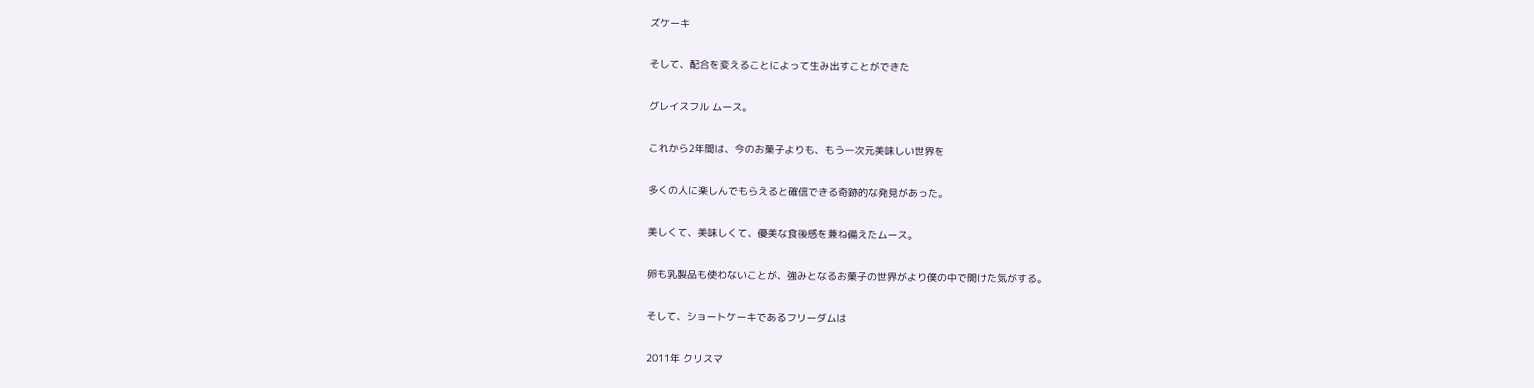ズケーキ

そして、配合を変えることによって生み出すことができた

グレイスフル ムース。

これから2年間は、今のお菓子よりも、もう一次元美味しい世界を

多くの人に楽しんでもらえると確信できる奇跡的な発見があった。

美しくて、美味しくて、優美な食後感を兼ね備えたムース。

卵も乳製品も使わないことが、強みとなるお菓子の世界がより僕の中で開けた気がする。

そして、ショートケーキであるフリーダムは

2011年 クリスマ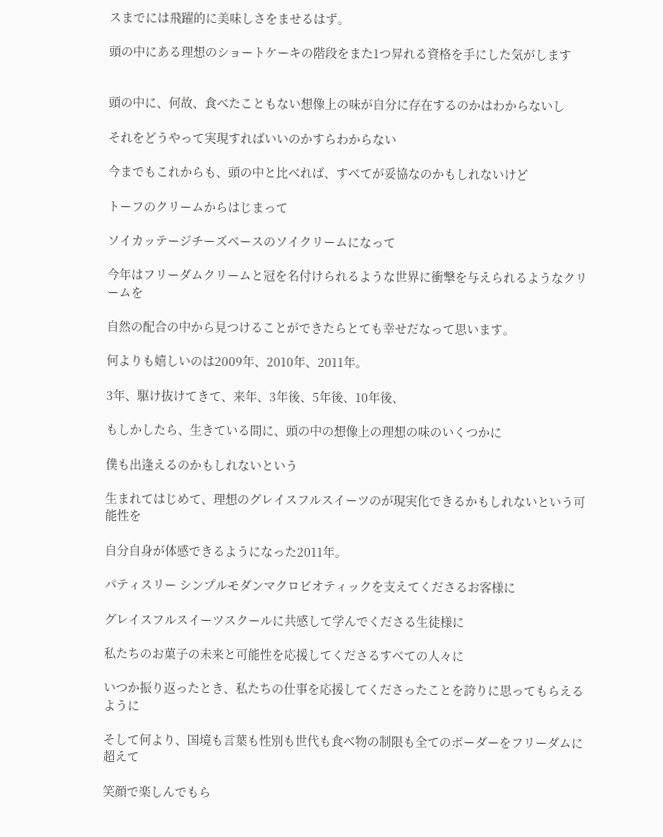スまでには飛躍的に美味しさをませるはず。

頭の中にある理想のショートケーキの階段をまた1つ昇れる資格を手にした気がします


頭の中に、何故、食べたこともない想像上の味が自分に存在するのかはわからないし

それをどうやって実現すればいいのかすらわからない

今までもこれからも、頭の中と比べれば、すべてが妥協なのかもしれないけど

トーフのクリームからはじまって

ソイカッテージチーズベースのソイクリームになって

今年はフリーダムクリームと冠を名付けられるような世界に衝撃を与えられるようなクリームを

自然の配合の中から見つけることができたらとても幸せだなって思います。

何よりも嬉しいのは2009年、2010年、2011年。

3年、駆け抜けてきて、来年、3年後、5年後、10年後、

もしかしたら、生きている間に、頭の中の想像上の理想の味のいくつかに

僕も出逢えるのかもしれないという

生まれてはじめて、理想のグレイスフルスイーツのが現実化できるかもしれないという可能性を

自分自身が体感できるようになった2011年。

パティスリー シンプルモダンマクロビオティックを支えてくださるお客様に

グレイスフルスイーツスクールに共感して学んでくださる生徒様に

私たちのお菓子の未来と可能性を応援してくださるすべての人々に

いつか振り返ったとき、私たちの仕事を応援してくださったことを誇りに思ってもらえるように

そして何より、国境も言葉も性別も世代も食べ物の制限も全てのボーダーをフリーダムに超えて

笑顔で楽しんでもら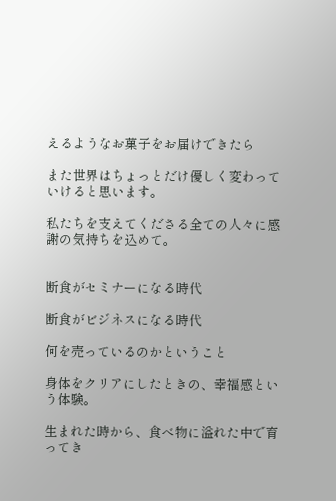えるようなお菓子をお届けできたら

また世界はちょっとだけ優しく変わっていけると思います。

私たちを支えてくださる全ての人々に感謝の気持ちを込めて。


断食がセミナーになる時代

断食がビジネスになる時代

何を売っているのかということ

身体をクリアにしたときの、幸福感という体験。

生まれた時から、食べ物に溢れた中で育ってき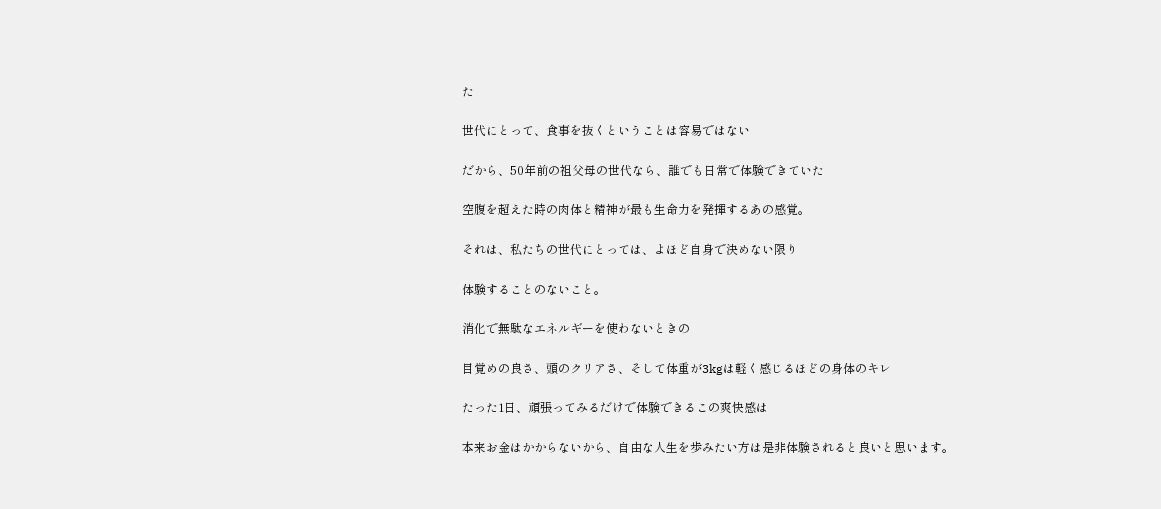た

世代にとって、食事を抜くということは容易ではない

だから、50年前の祖父母の世代なら、誰でも日常で体験できていた

空腹を超えた時の肉体と精神が最も生命力を発揮するあの感覚。

それは、私たちの世代にとっては、よほど自身で決めない限り

体験することのないこと。

消化で無駄なエネルギーを使わないときの

目覚めの良さ、頭のクリアさ、そして体重が3kgは軽く感じるほどの身体のキレ

たった1日、頑張ってみるだけで体験できるこの爽快感は

本来お金はかからないから、自由な人生を歩みたい方は是非体験されると良いと思います。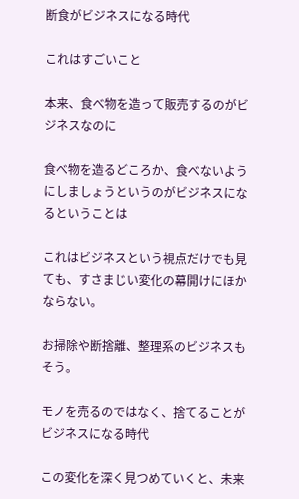断食がビジネスになる時代

これはすごいこと

本来、食べ物を造って販売するのがビジネスなのに

食べ物を造るどころか、食べないようにしましょうというのがビジネスになるということは

これはビジネスという視点だけでも見ても、すさまじい変化の幕開けにほかならない。

お掃除や断捨離、整理系のビジネスもそう。

モノを売るのではなく、捨てることがビジネスになる時代

この変化を深く見つめていくと、未来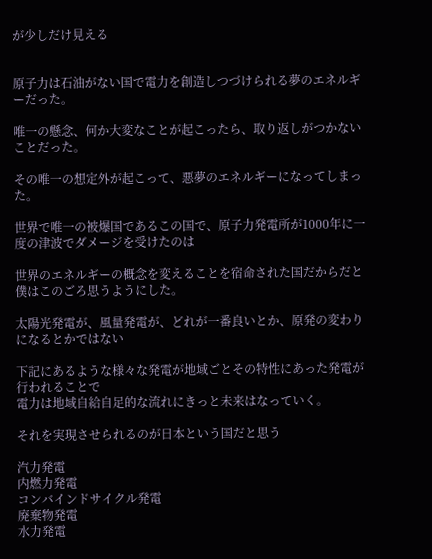が少しだけ見える


原子力は石油がない国で電力を創造しつづけられる夢のエネルギーだった。

唯一の懸念、何か大変なことが起こったら、取り返しがつかないことだった。

その唯一の想定外が起こって、悪夢のエネルギーになってしまった。

世界で唯一の被爆国であるこの国で、原子力発電所が1000年に一度の津波でダメージを受けたのは

世界のエネルギーの概念を変えることを宿命された国だからだと僕はこのごろ思うようにした。

太陽光発電が、風量発電が、どれが一番良いとか、原発の変わりになるとかではない

下記にあるような様々な発電が地域ごとその特性にあった発電が行われることで
電力は地域自給自足的な流れにきっと未来はなっていく。

それを実現させられるのが日本という国だと思う

汽力発電
内燃力発電
コンバインドサイクル発電
廃棄物発電
水力発電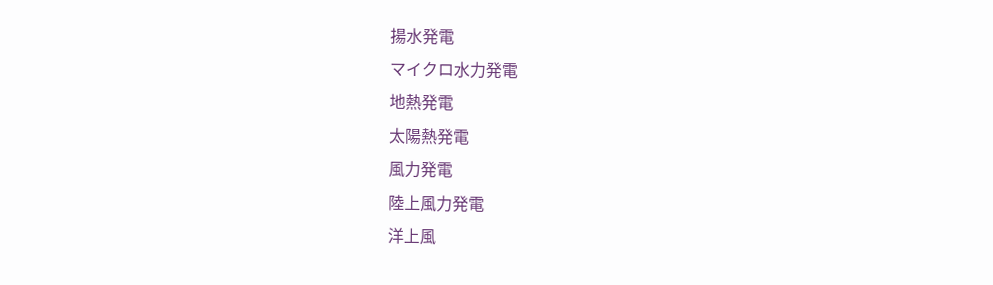揚水発電
マイクロ水力発電
地熱発電
太陽熱発電
風力発電
陸上風力発電
洋上風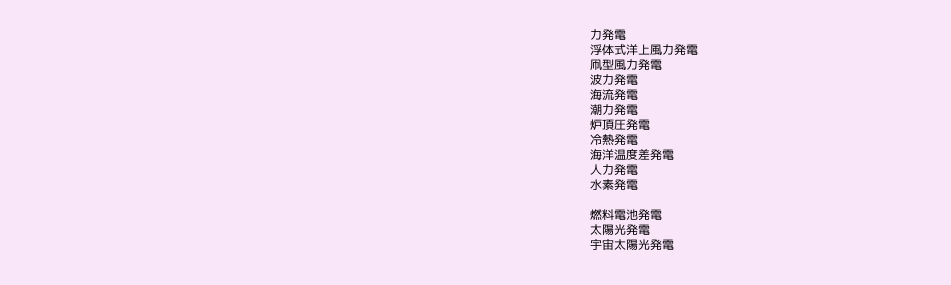力発電
浮体式洋上風力発電
凧型風力発電
波力発電
海流発電
潮力発電
炉頂圧発電
冷熱発電
海洋温度差発電
人力発電
水素発電

燃料電池発電
太陽光発電
宇宙太陽光発電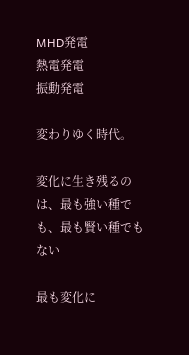MHD発電
熱電発電
振動発電

変わりゆく時代。

変化に生き残るのは、最も強い種でも、最も賢い種でもない

最も変化に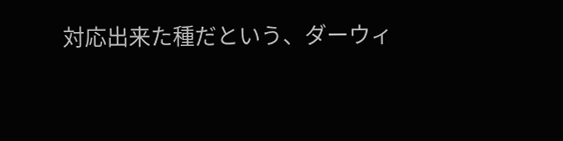対応出来た種だという、ダーウィ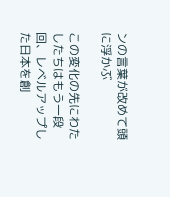ンの言葉が改めて頭に浮かぶ

この変化の先にわたしたちはもう一段回、レベルアップした日本を創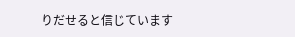りだせると信じています